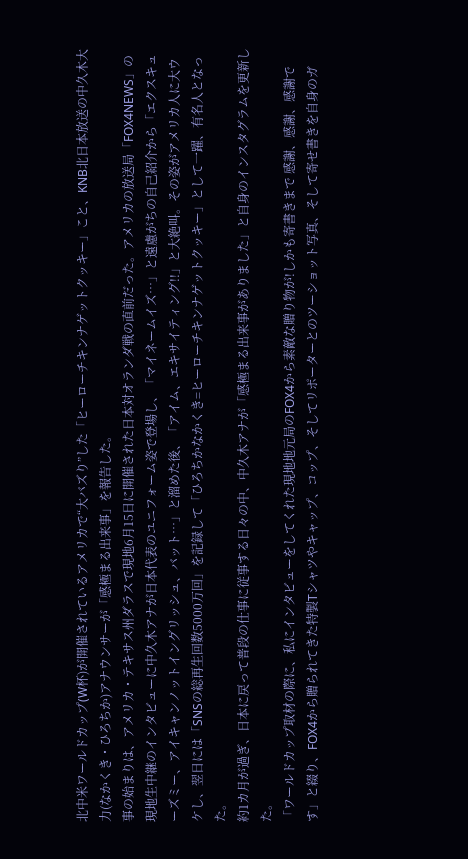北中米ワールドカップ(W杯)が開催されているアメリカで“大バズり”した「ヒーローチキンナゲットクッキー」こと、KNB北日本放送の中久木大力(なかくき・ひろちか)アナウンサーが「感極まる出来事」を報告した。
事の始まりは、アメリカ・テキサス州ダラスで現地6月15日に開催された日本対オランダ戦の直前だった。アメリカの放送局「FOX4NEWS」の現地生中継のインタビューに中久木アナが日本代表のユニフォーム姿で登場し、「マイネームイズ…」と遠慮がちの自己紹介から「エクスキューズミー、アイキャンノットイングリッシュ、バット…」と溜めた後、「アイム、エキサイティング!!」と大絶叫。その姿がアメリカ人に大ウケし、翌日には「SNSの総再生回数5000万回」を記録して「ひろちかなかくき=ヒーローチキンナゲットクッキー」として一躍、有名人となった。
約1カ月が過ぎ、日本に戻って普段の仕事に従事する日々の中、中久木アナが「感極まる出来事がありました」と自身のインスタグラムを更新した。
「ワールドカップ取材の際に、私にインタビューをしてくれた現地地元局のFOX4から素敵な贈り物が!しかも寄書きまで 感謝、感謝、感謝です」と綴り、FOX4から贈られてきた特製Tシャツやキャップ、コップ、そしてリポーターとのツーショット写真、そして寄せ書きを自身のガ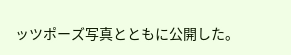ッツポーズ写真とともに公開した。